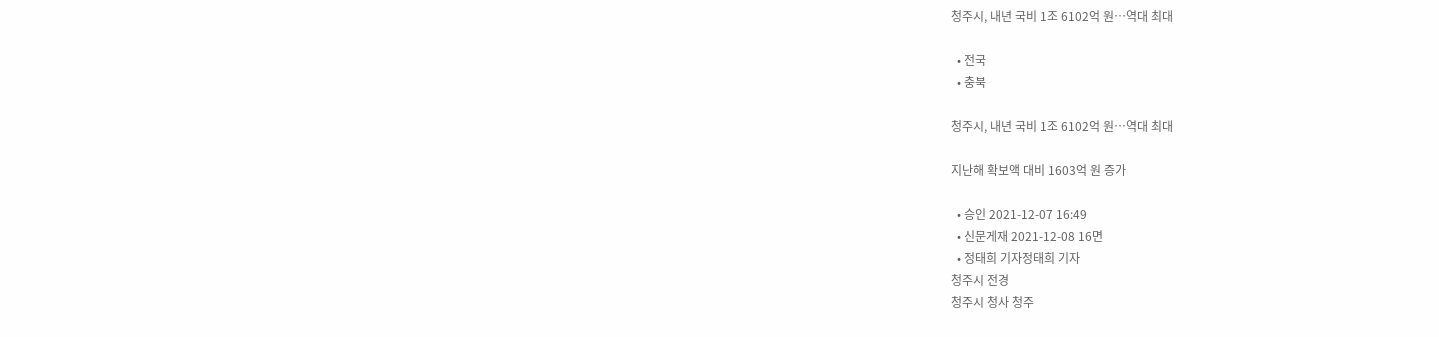청주시, 내년 국비 1조 6102억 원…역대 최대

  • 전국
  • 충북

청주시, 내년 국비 1조 6102억 원…역대 최대

지난해 확보액 대비 1603억 원 증가

  • 승인 2021-12-07 16:49
  • 신문게재 2021-12-08 16면
  • 정태희 기자정태희 기자
청주시 전경
청주시 청사 청주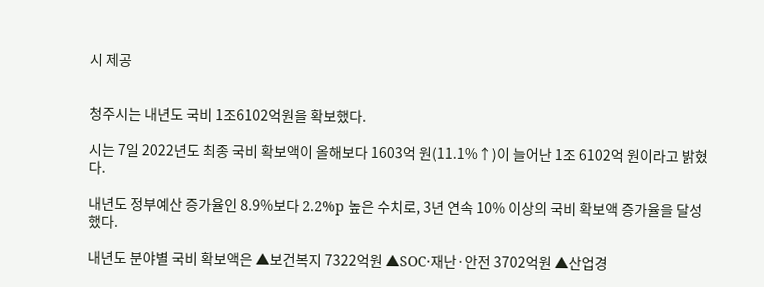시 제공


청주시는 내년도 국비 1조6102억원을 확보했다.

시는 7일 2022년도 최종 국비 확보액이 올해보다 1603억 원(11.1%↑)이 늘어난 1조 6102억 원이라고 밝혔다.

내년도 정부예산 증가율인 8.9%보다 2.2%p 높은 수치로, 3년 연속 10% 이상의 국비 확보액 증가율을 달성했다.

내년도 분야별 국비 확보액은 ▲보건복지 7322억원 ▲SOC·재난·안전 3702억원 ▲산업경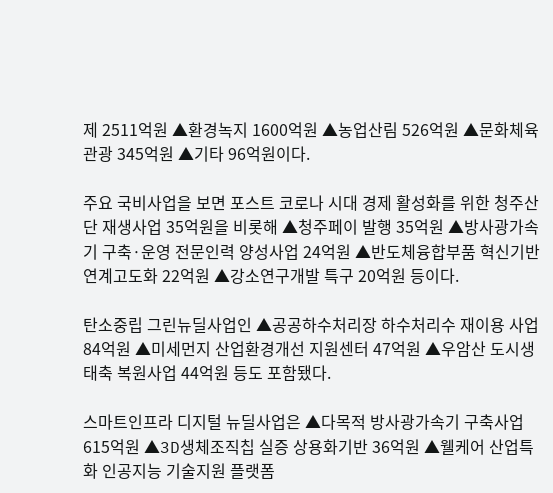제 2511억원 ▲환경녹지 1600억원 ▲농업산림 526억원 ▲문화체육관광 345억원 ▲기타 96억원이다.

주요 국비사업을 보면 포스트 코로나 시대 경제 활성화를 위한 청주산단 재생사업 35억원을 비롯해 ▲청주페이 발행 35억원 ▲방사광가속기 구축·운영 전문인력 양성사업 24억원 ▲반도체융합부품 혁신기반 연계고도화 22억원 ▲강소연구개발 특구 20억원 등이다.

탄소중립 그린뉴딜사업인 ▲공공하수처리장 하수처리수 재이용 사업 84억원 ▲미세먼지 산업환경개선 지원센터 47억원 ▲우암산 도시생태축 복원사업 44억원 등도 포함됐다.

스마트인프라 디지털 뉴딜사업은 ▲다목적 방사광가속기 구축사업 615억원 ▲3D생체조직칩 실증 상용화기반 36억원 ▲웰케어 산업특화 인공지능 기술지원 플랫폼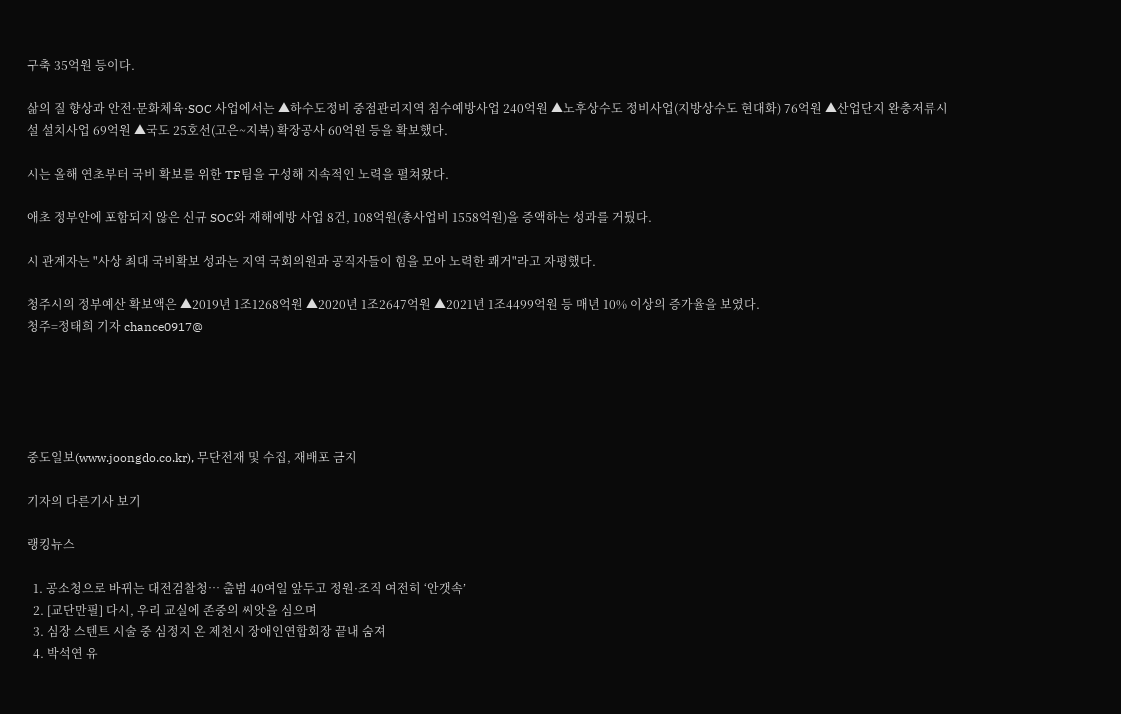구축 35억원 등이다.

삶의 질 향상과 안전·문화체육·SOC 사업에서는 ▲하수도정비 중점관리지역 침수예방사업 240억원 ▲노후상수도 정비사업(지방상수도 현대화) 76억원 ▲산업단지 완충저류시설 설치사업 69억원 ▲국도 25호선(고은~지북) 확장공사 60억원 등을 확보했다.

시는 올해 연초부터 국비 확보를 위한 TF팀을 구성해 지속적인 노력을 펼쳐왔다.

애초 정부안에 포함되지 않은 신규 SOC와 재해예방 사업 8건, 108억원(총사업비 1558억원)을 증액하는 성과를 거뒀다.

시 관계자는 "사상 최대 국비확보 성과는 지역 국회의원과 공직자들이 힘을 모아 노력한 쾌거"라고 자평했다.

청주시의 정부예산 확보액은 ▲2019년 1조1268억원 ▲2020년 1조2647억원 ▲2021년 1조4499억원 등 매년 10% 이상의 증가율을 보였다.
청주=정태희 기자 chance0917@





중도일보(www.joongdo.co.kr), 무단전재 및 수집, 재배포 금지

기자의 다른기사 보기

랭킹뉴스

  1. 공소청으로 바뀌는 대전검찰청… 출범 40여일 앞두고 정원·조직 여전히 ‘안갯속’
  2. [교단만필] 다시, 우리 교실에 존중의 씨앗을 심으며
  3. 심장 스텐트 시술 중 심정지 온 제천시 장애인연합회장 끝내 숨져
  4. 박석연 유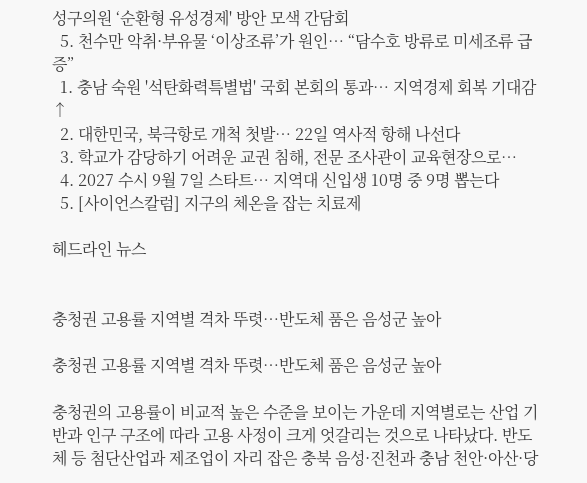성구의원 ‘순환형 유성경제' 방안 모색 간담회
  5. 천수만 악취·부유물 ‘이상조류’가 원인… “담수호 방류로 미세조류 급증”
  1. 충남 숙원 '석탄화력특별법' 국회 본회의 통과… 지역경제 회복 기대감↑
  2. 대한민국, 북극항로 개척 첫발… 22일 역사적 항해 나선다
  3. 학교가 감당하기 어려운 교권 침해, 전문 조사관이 교육현장으로…
  4. 2027 수시 9월 7일 스타트… 지역대 신입생 10명 중 9명 뽑는다
  5. [사이언스칼럼] 지구의 체온을 잡는 치료제

헤드라인 뉴스


충청권 고용률 지역별 격차 뚜렷…반도체 품은 음성군 높아

충청권 고용률 지역별 격차 뚜렷…반도체 품은 음성군 높아

충청권의 고용률이 비교적 높은 수준을 보이는 가운데 지역별로는 산업 기반과 인구 구조에 따라 고용 사정이 크게 엇갈리는 것으로 나타났다. 반도체 등 첨단산업과 제조업이 자리 잡은 충북 음성·진천과 충남 천안·아산·당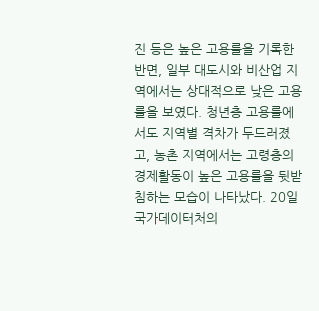진 등은 높은 고용률을 기록한 반면, 일부 대도시와 비산업 지역에서는 상대적으로 낮은 고용률을 보였다. 청년층 고용률에서도 지역별 격차가 두드러졌고, 농촌 지역에서는 고령층의 경제활동이 높은 고용률을 뒷받침하는 모습이 나타났다. 20일 국가데이터처의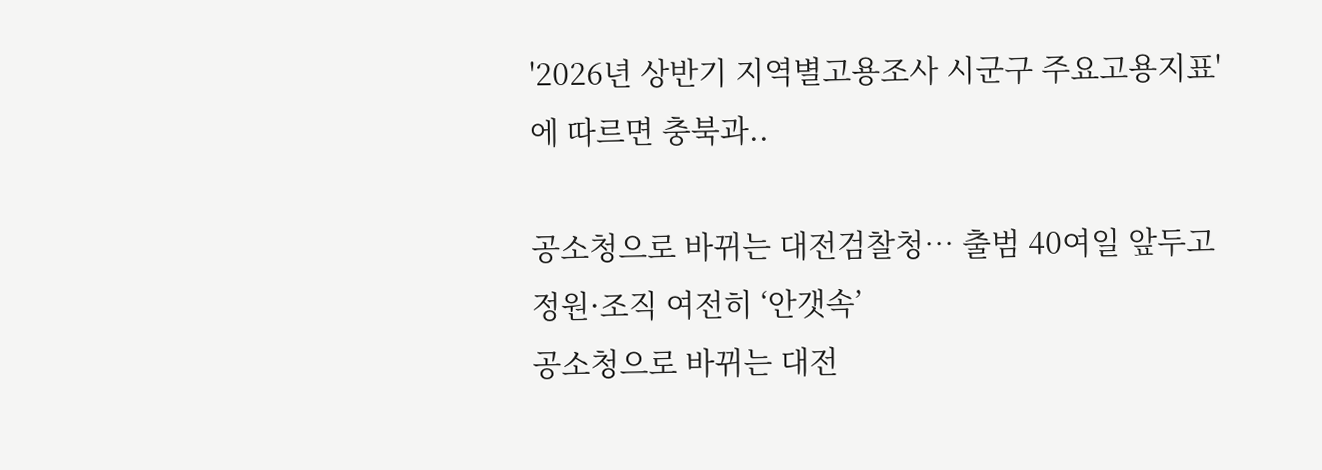'2026년 상반기 지역별고용조사 시군구 주요고용지표'에 따르면 충북과..

공소청으로 바뀌는 대전검찰청… 출범 40여일 앞두고 정원·조직 여전히 ‘안갯속’
공소청으로 바뀌는 대전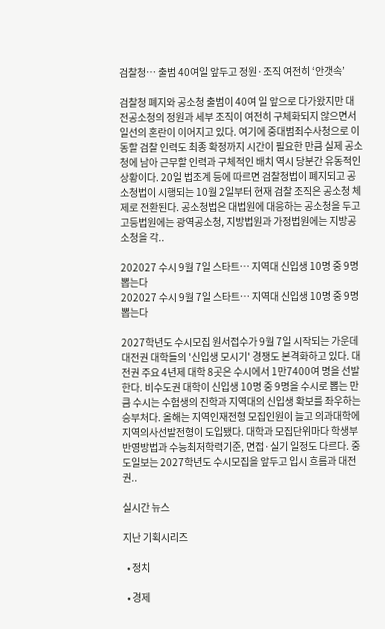검찰청… 출범 40여일 앞두고 정원·조직 여전히 ‘안갯속’

검찰청 폐지와 공소청 출범이 40여 일 앞으로 다가왔지만 대전공소청의 정원과 세부 조직이 여전히 구체화되지 않으면서 일선의 혼란이 이어지고 있다. 여기에 중대범죄수사청으로 이동할 검찰 인력도 최종 확정까지 시간이 필요한 만큼 실제 공소청에 남아 근무할 인력과 구체적인 배치 역시 당분간 유동적인 상황이다. 20일 법조계 등에 따르면 검찰청법이 폐지되고 공소청법이 시행되는 10월 2일부터 현재 검찰 조직은 공소청 체제로 전환된다. 공소청법은 대법원에 대응하는 공소청을 두고 고등법원에는 광역공소청, 지방법원과 가정법원에는 지방공소청을 각..

202027 수시 9월 7일 스타트… 지역대 신입생 10명 중 9명 뽑는다
202027 수시 9월 7일 스타트… 지역대 신입생 10명 중 9명 뽑는다

2027학년도 수시모집 원서접수가 9월 7일 시작되는 가운데 대전권 대학들의 '신입생 모시기' 경쟁도 본격화하고 있다. 대전권 주요 4년제 대학 8곳은 수시에서 1만7400여 명을 선발한다. 비수도권 대학이 신입생 10명 중 9명을 수시로 뽑는 만큼 수시는 수험생의 진학과 지역대의 신입생 확보를 좌우하는 승부처다. 올해는 지역인재전형 모집인원이 늘고 의과대학에 지역의사선발전형이 도입됐다. 대학과 모집단위마다 학생부 반영방법과 수능최저학력기준, 면접·실기 일정도 다르다. 중도일보는 2027학년도 수시모집을 앞두고 입시 흐름과 대전권..

실시간 뉴스

지난 기획시리즈

  • 정치

  • 경제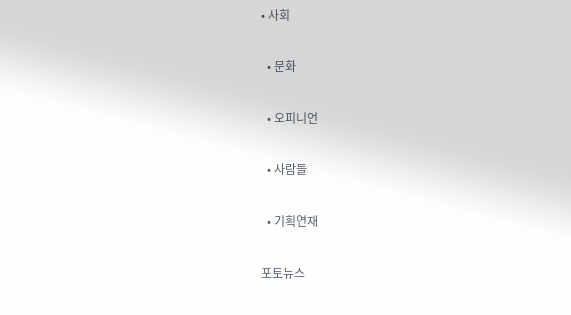• 사회

  • 문화

  • 오피니언

  • 사람들

  • 기획연재

포토뉴스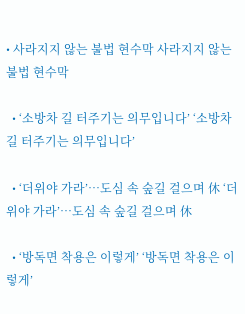• 사라지지 않는 불법 현수막 사라지지 않는 불법 현수막

  • ‘소방차 길 터주기는 의무입니다’ ‘소방차 길 터주기는 의무입니다’

  • ‘더위야 가라’…도심 속 숲길 걸으며 休 ‘더위야 가라’…도심 속 숲길 걸으며 休

  • ‘방독면 착용은 이렇게’ ‘방독면 착용은 이렇게’